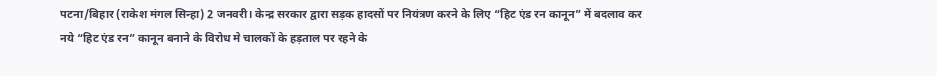पटना/बिहार (राकेश मंगल सिन्हा) 2 जनवरी। केन्द्र सरकार द्वारा सड़क हादसों पर नियंत्रण करने के लिए “हिट एंड रन कानून” में बदलाव कर नये “हिट एंड रन” कानून बनाने के विरोध मे चालकों के हड़ताल पर रहने के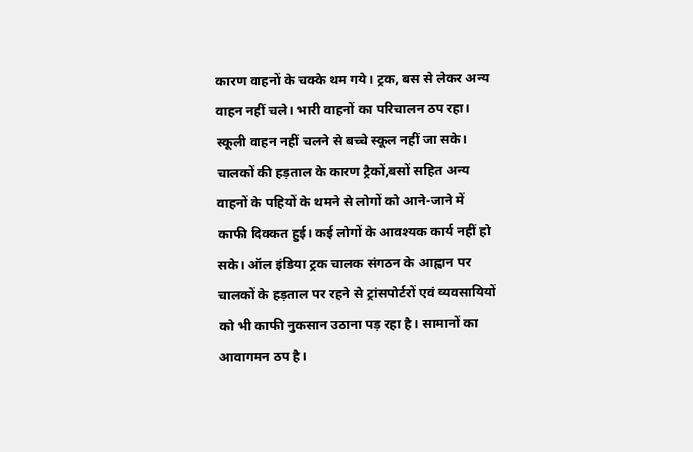कारण वाहनों के चक्के थम गये। ट्रक, बस से लेकर अन्य वाहन नहीं चले। भारी वाहनों का परिचालन ठप रहा। स्कूली वाहन नहीं चलने से बच्चे स्कूल नहीं जा सके। चालकों की हड़ताल के कारण ट्रैकों,बसों सहित अन्य वाहनों के पहियों के थमने से लोगों को आने-जाने में काफी दिक्कत हुई। कई लोगों के आवश्यक कार्य नहीं हो सके। ऑल इंडिया ट्रक चालक संगठन के आह्वान पर चालकों के हड़ताल पर रहने से ट्रांसपोर्टरों एवं व्यवसायियों को भी काफी नुकसान उठाना पड़ रहा है। सामानों का आवागमन ठप है।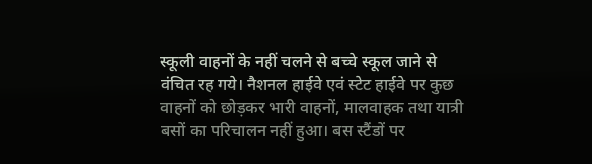स्कूली वाहनों के नहीं चलने से बच्चे स्कूल जाने से वंचित रह गये। नैशनल हाईवे एवं स्टेट हाईवे पर कुछ वाहनों को छोड़कर भारी वाहनों, मालवाहक तथा यात्री बसों का परिचालन नहीं हुआ। बस स्टैंडों पर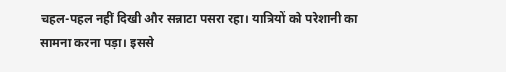चहल-पहल नहीं दिखी और सन्नाटा पसरा रहा। यात्रियों को परेशानी का सामना करना पड़ा। इससे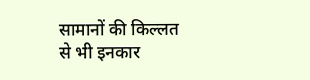सामानों की किल्लत से भी इनकार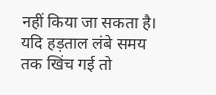नहीं किया जा सकता है। यदि हड़ताल लंबे समय तक खिंच गई तो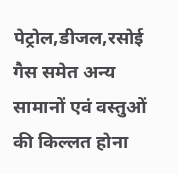पेट्रोल,डीजल,रसोई गैस समेत अन्य सामानों एवं वस्तुओं की किल्लत होना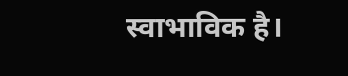स्वाभाविक है।